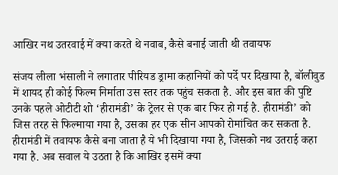आखिर नथ उतरवाई में क्या करते थे नवाब, कैसे बनाई जाती थी तवायफ

संजय लीला भंसाली ने लगातार पीरियड ड्रामा कहानियों को पर्दे पर दिखाया है, बॉलीवुड में शायद ही कोई फिल्म निर्माता उस स्तर तक पहुंच सकता है. और इस बात की पुष्टि उनके पहले ओटीटी शो ‘हीरामंडी’ के ट्रेलर से एक बार फिर हो गई है. हीरामंडी’ को जिस तरह से फिल्माया गया है, उसका हर एक सीन आपको रोमांचित कर सकता है. हीरामंडी में तवायफ कैसे बना जाता है ये भी दिखाया गया है, जिसको नथ उतराई कहा गया है. अब सवाल ये उठता है कि आखिर इसमें क्या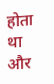होता था और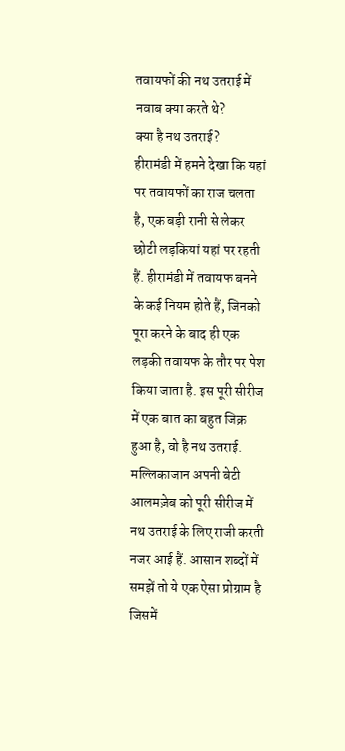तवायफों की नथ उतराई में नवाब क्या करते थे?
क्या है नथ उतराई?
हीरामंडी में हमने देखा कि यहां पर तवायफों का राज चलता है, एक बड़ी रानी से लेकर छोटी लड़कियां यहां पर रहती हैं. हीरामंडी में तवायफ बनने के कई नियम होते हैं, जिनको पूरा करने के बाद ही एक लड़की तवायफ के तौर पर पेश किया जाता है. इस पूरी सीरीज में एक बात का बहुत जिक्र हुआ है, वो है नथ उतराई. मल्लिकाजान अपनी बेटी आलमज़ेब को पूरी सीरीज में नथ उतराई के लिए राजी करती नजर आई हैं. आसान शब्दों में समझें तो ये एक ऐसा प्रोग्राम है जिसमें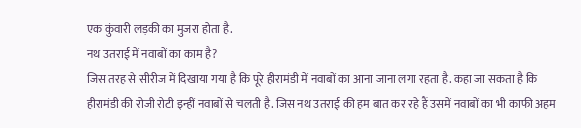एक कुंवारी लड़की का मुजरा होता है.
नथ उतराई में नवाबों का काम है?
जिस तरह से सीरीज में दिखाया गया है कि पूरे हीरामंडी में नवाबों का आना जाना लगा रहता है. कहा जा सकता है कि हीरामंडी की रोजी रोटी इन्हीं नवाबों से चलती है. जिस नथ उतराई की हम बात कर रहे हैं उसमें नवाबों का भी काफी अहम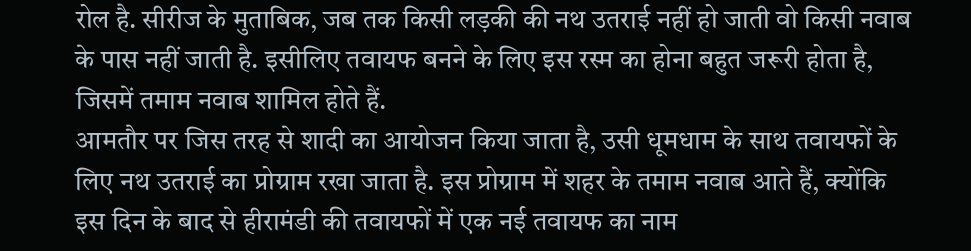रोल है. सीरीज के मुताबिक, जब तक किसी लड़की की नथ उतराई नहीं हो जाती वो किसी नवाब के पास नहीं जाती है. इसीलिए तवायफ बनने के लिए इस रस्म का होना बहुत जरूरी होता है, जिसमें तमाम नवाब शामिल होते हैं.
आमतौर पर जिस तरह से शादी का आयोजन किया जाता है, उसी धूमधाम के साथ तवायफों के लिए नथ उतराई का प्रोग्राम रखा जाता है. इस प्रोग्राम में शहर के तमाम नवाब आते हैं, क्योंकि इस दिन के बाद से हीरामंडी की तवायफों में एक नई तवायफ का नाम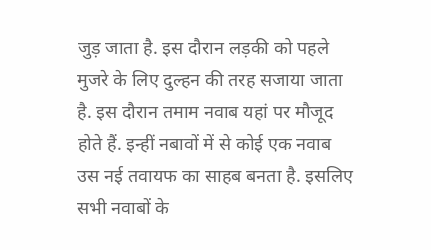जुड़ जाता है. इस दौरान लड़की को पहले मुजरे के लिए दुल्हन की तरह सजाया जाता है. इस दौरान तमाम नवाब यहां पर मौजूद होते हैं. इन्हीं नबावों में से कोई एक नवाब उस नई तवायफ का साहब बनता है. इसलिए सभी नवाबों के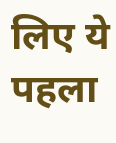लिए ये पहला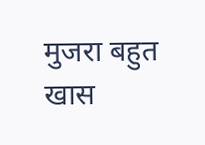मुजरा बहुत खास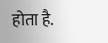होता है.